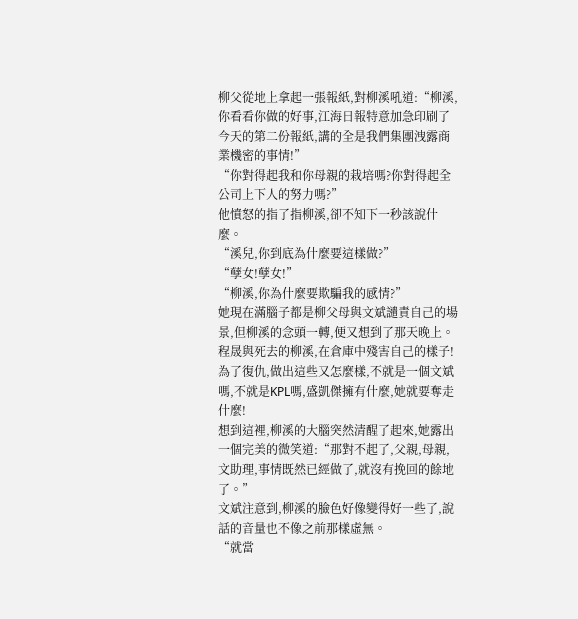柳父從地上拿起一張報紙,對柳溪吼道:“柳溪,你看看你做的好事,江海日報特意加急印刷了今天的第二份報紙,講的全是我們集團洩露商業機密的事情!”
“你對得起我和你母親的栽培嗎?你對得起全公司上下人的努力嗎?”
他憤怒的指了指柳溪,卻不知下一秒該說什麼。
“溪兒,你到底為什麼要這樣做?”
“孽女!孽女!”
“柳溪,你為什麼要欺騙我的感情?”
她現在滿腦子都是柳父母與文斌譴責自己的場景,但柳溪的念頭一轉,便又想到了那天晚上。
程晟與死去的柳溪,在倉庫中殘害自己的樣子!
為了復仇,做出這些又怎麼樣,不就是一個文斌嗎,不就是KPL嗎,盛凱傑擁有什麼,她就要奪走什麼!
想到這裡,柳溪的大腦突然清醒了起來,她露出一個完美的微笑道:“那對不起了,父親,母親,文助理,事情既然已經做了,就沒有挽回的餘地了。”
文斌注意到,柳溪的臉色好像變得好一些了,說話的音量也不像之前那樣虛無。
“就當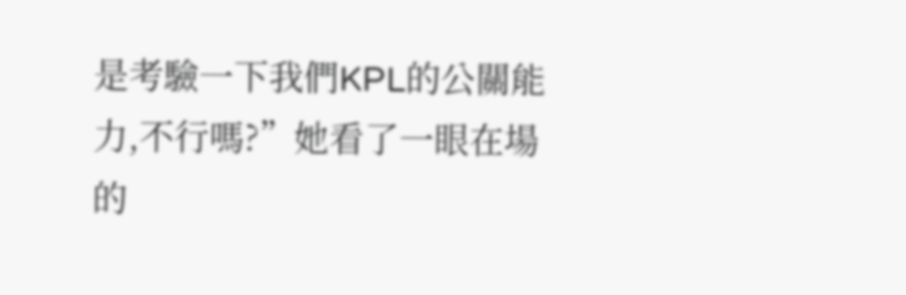是考驗一下我們KPL的公關能力,不行嗎?”她看了一眼在場的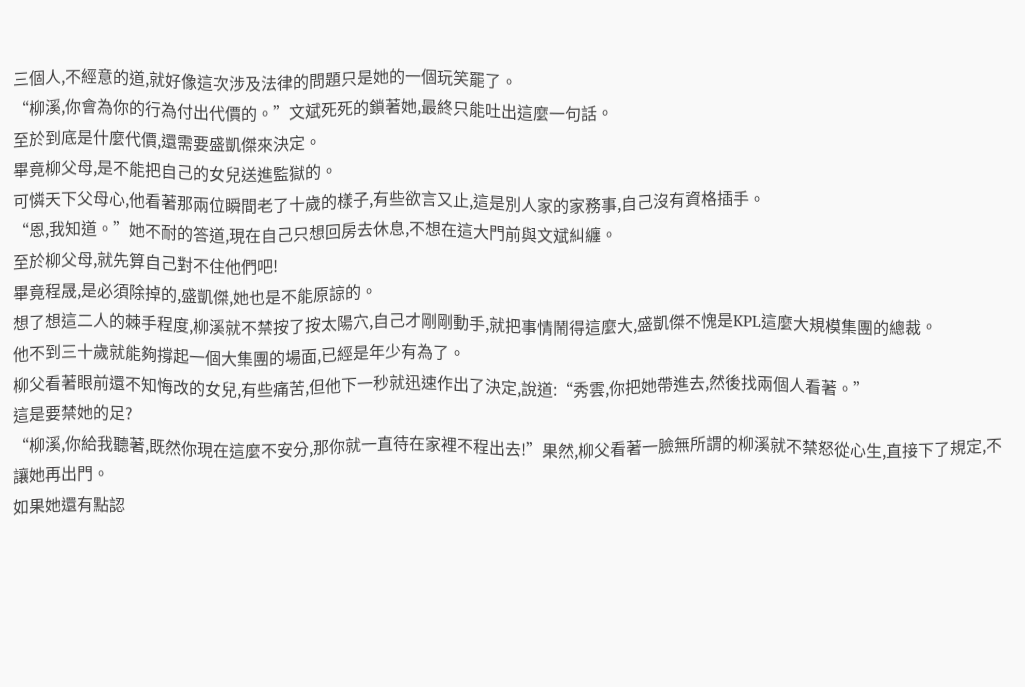三個人,不經意的道,就好像這次涉及法律的問題只是她的一個玩笑罷了。
“柳溪,你會為你的行為付出代價的。”文斌死死的鎖著她,最終只能吐出這麼一句話。
至於到底是什麼代價,還需要盛凱傑來決定。
畢竟柳父母,是不能把自己的女兒送進監獄的。
可憐天下父母心,他看著那兩位瞬間老了十歲的樣子,有些欲言又止,這是別人家的家務事,自己沒有資格插手。
“恩,我知道。”她不耐的答道,現在自己只想回房去休息,不想在這大門前與文斌糾纏。
至於柳父母,就先算自己對不住他們吧!
畢竟程晟,是必須除掉的,盛凱傑,她也是不能原諒的。
想了想這二人的棘手程度,柳溪就不禁按了按太陽穴,自己才剛剛動手,就把事情鬧得這麼大,盛凱傑不愧是KPL這麼大規模集團的總裁。
他不到三十歲就能夠撐起一個大集團的場面,已經是年少有為了。
柳父看著眼前還不知悔改的女兒,有些痛苦,但他下一秒就迅速作出了決定,說道:“秀雲,你把她帶進去,然後找兩個人看著。”
這是要禁她的足?
“柳溪,你給我聽著,既然你現在這麼不安分,那你就一直待在家裡不程出去!”果然,柳父看著一臉無所謂的柳溪就不禁怒從心生,直接下了規定,不讓她再出門。
如果她還有點認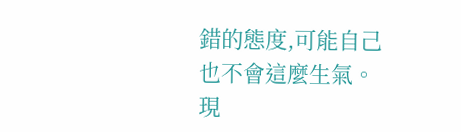錯的態度,可能自己也不會這麼生氣。
現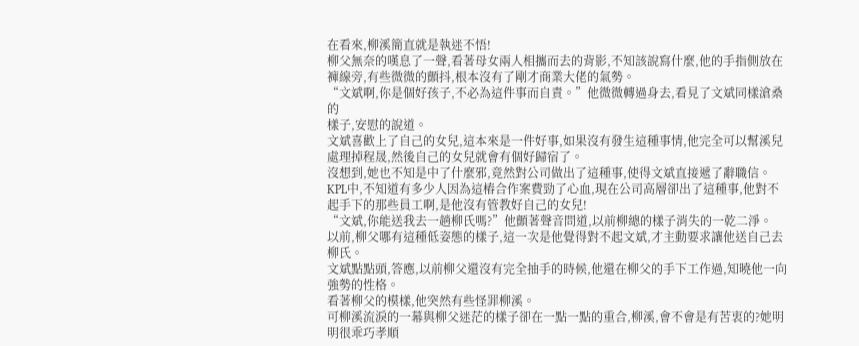在看來,柳溪簡直就是執迷不悟!
柳父無奈的嘆息了一聲,看著母女兩人相攜而去的背影,不知該說寫什麼,他的手指側放在褲線旁,有些微微的顫抖,根本沒有了剛才商業大佬的氣勢。
“文斌啊,你是個好孩子,不必為這件事而自責。”他微微轉過身去,看見了文斌同樣滄桑的
樣子,安慰的說道。
文斌喜歡上了自己的女兒,這本來是一件好事,如果沒有發生這種事情,他完全可以幫溪兒處理掉程晟,然後自己的女兒就會有個好歸宿了。
沒想到,她也不知是中了什麼邪,竟然對公司做出了這種事,使得文斌直接遞了辭職信。
KPL中,不知道有多少人因為這樁合作案費勁了心血,現在公司高層卻出了這種事,他對不起手下的那些員工啊,是他沒有管教好自己的女兒!
“文斌,你能送我去一趟柳氏嗎?”他顫著聲音問道,以前柳總的樣子消失的一乾二淨。
以前,柳父哪有這種低姿態的樣子,這一次是他覺得對不起文斌,才主動要求讓他送自己去柳氏。
文斌點點頭,答應,以前柳父還沒有完全抽手的時候,他還在柳父的手下工作過,知曉他一向強勢的性格。
看著柳父的模樣,他突然有些怪罪柳溪。
可柳溪流淚的一幕與柳父迷茫的樣子卻在一點一點的重合,柳溪,會不會是有苦衷的?她明明很乖巧孝順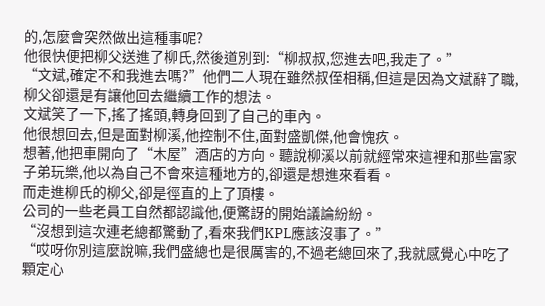的,怎麼會突然做出這種事呢?
他很快便把柳父送進了柳氏,然後道別到:“柳叔叔,您進去吧,我走了。”
“文斌,確定不和我進去嗎?”他們二人現在雖然叔侄相稱,但這是因為文斌辭了職,柳父卻還是有讓他回去繼續工作的想法。
文斌笑了一下,搖了搖頭,轉身回到了自己的車內。
他很想回去,但是面對柳溪,他控制不住,面對盛凱傑,他會愧疚。
想著,他把車開向了“木屋”酒店的方向。聽說柳溪以前就經常來這裡和那些富家子弟玩樂,他以為自己不會來這種地方的,卻還是想進來看看。
而走進柳氏的柳父,卻是徑直的上了頂樓。
公司的一些老員工自然都認識他,便驚訝的開始議論紛紛。
“沒想到這次連老總都驚動了,看來我們KPL應該沒事了。”
“哎呀你別這麼說嘛,我們盛總也是很厲害的,不過老總回來了,我就感覺心中吃了顆定心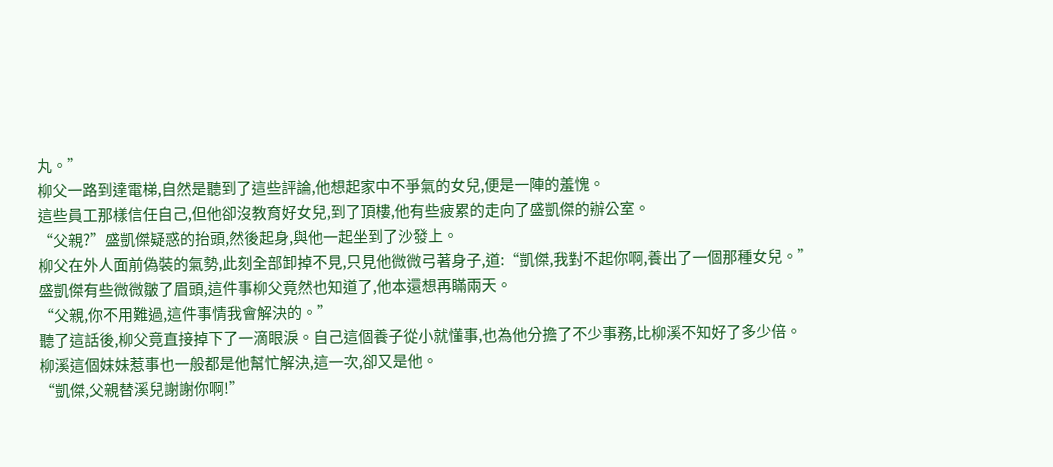丸。”
柳父一路到達電梯,自然是聽到了這些評論,他想起家中不爭氣的女兒,便是一陣的羞愧。
這些員工那樣信任自己,但他卻沒教育好女兒,到了頂樓,他有些疲累的走向了盛凱傑的辦公室。
“父親?”盛凱傑疑惑的抬頭,然後起身,與他一起坐到了沙發上。
柳父在外人面前偽裝的氣勢,此刻全部卸掉不見,只見他微微弓著身子,道:“凱傑,我對不起你啊,養出了一個那種女兒。”
盛凱傑有些微微皺了眉頭,這件事柳父竟然也知道了,他本還想再瞞兩天。
“父親,你不用難過,這件事情我會解決的。”
聽了這話後,柳父竟直接掉下了一滴眼淚。自己這個養子從小就懂事,也為他分擔了不少事務,比柳溪不知好了多少倍。
柳溪這個妹妹惹事也一般都是他幫忙解決,這一次,卻又是他。
“凱傑,父親替溪兒謝謝你啊!”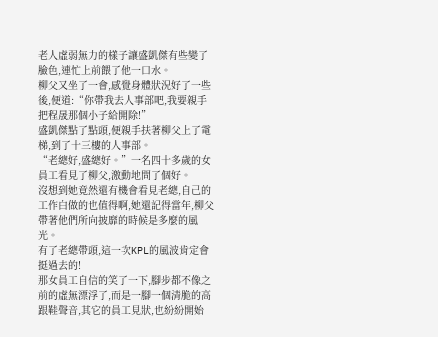老人虛弱無力的樣子讓盛凱傑有些變了
臉色,連忙上前餵了他一口水。
柳父又坐了一會,感覺身體狀況好了一些後,便道:“你帶我去人事部吧,我要親手把程晟那個小子給開除!”
盛凱傑點了點頭,便親手扶著柳父上了電梯,到了十三樓的人事部。
“老總好,盛總好。”一名四十多歲的女員工看見了柳父,激動地問了個好。
沒想到她竟然還有機會看見老總,自己的工作白做的也值得啊,她還記得當年,柳父帶著他們所向披靡的時候是多麼的風光。
有了老總帶頭,這一次KPL的風波肯定會挺過去的!
那女員工自信的笑了一下,腳步都不像之前的虛無漂浮了,而是一腳一個清脆的高跟鞋聲音,其它的員工見狀,也紛紛開始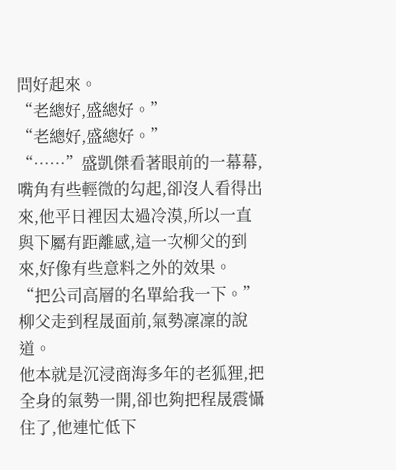問好起來。
“老總好,盛總好。”
“老總好,盛總好。”
“……”盛凱傑看著眼前的一幕幕,嘴角有些輕微的勾起,卻沒人看得出來,他平日裡因太過冷漠,所以一直與下屬有距離感,這一次柳父的到來,好像有些意料之外的效果。
“把公司高層的名單給我一下。”柳父走到程晟面前,氣勢凜凜的說道。
他本就是沉浸商海多年的老狐狸,把全身的氣勢一開,卻也夠把程晟震懾住了,他連忙低下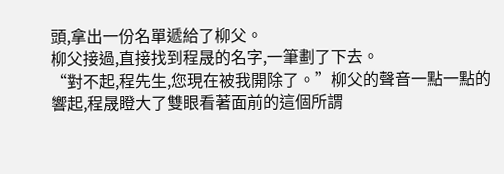頭,拿出一份名單遞給了柳父。
柳父接過,直接找到程晟的名字,一筆劃了下去。
“對不起,程先生,您現在被我開除了。”柳父的聲音一點一點的響起,程晟瞪大了雙眼看著面前的這個所謂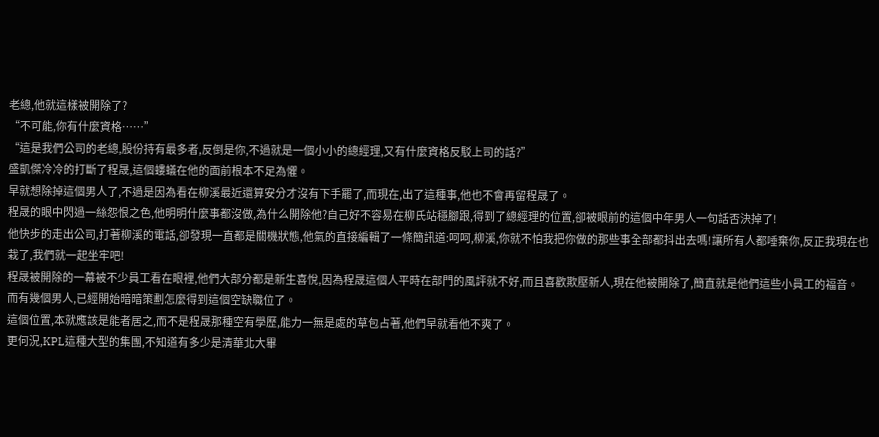老總,他就這樣被開除了?
“不可能,你有什麼資格……”
“這是我們公司的老總,股份持有最多者,反倒是你,不過就是一個小小的總經理,又有什麼資格反駁上司的話?”
盛凱傑冷冷的打斷了程晟,這個螻蟻在他的面前根本不足為懼。
早就想除掉這個男人了,不過是因為看在柳溪最近還算安分才沒有下手罷了,而現在,出了這種事,他也不會再留程晟了。
程晟的眼中閃過一絲怨恨之色,他明明什麼事都沒做,為什么開除他?自己好不容易在柳氏站穩腳跟,得到了總經理的位置,卻被眼前的這個中年男人一句話否決掉了!
他快步的走出公司,打著柳溪的電話,卻發現一直都是關機狀態,他氣的直接編輯了一條簡訊道:呵呵,柳溪,你就不怕我把你做的那些事全部都抖出去嗎!讓所有人都唾棄你,反正我現在也栽了,我們就一起坐牢吧!
程晟被開除的一幕被不少員工看在眼裡,他們大部分都是新生喜悅,因為程晟這個人平時在部門的風評就不好,而且喜歡欺壓新人,現在他被開除了,簡直就是他們這些小員工的福音。
而有幾個男人,已經開始暗暗策劃怎麼得到這個空缺職位了。
這個位置,本就應該是能者居之,而不是程晟那種空有學歷,能力一無是處的草包占著,他們早就看他不爽了。
更何況,KPL這種大型的集團,不知道有多少是清華北大畢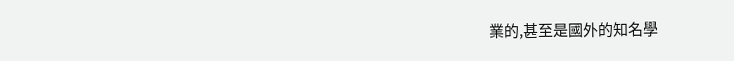業的,甚至是國外的知名學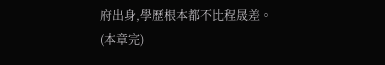府出身,學歷根本都不比程晟差。
(本章完)